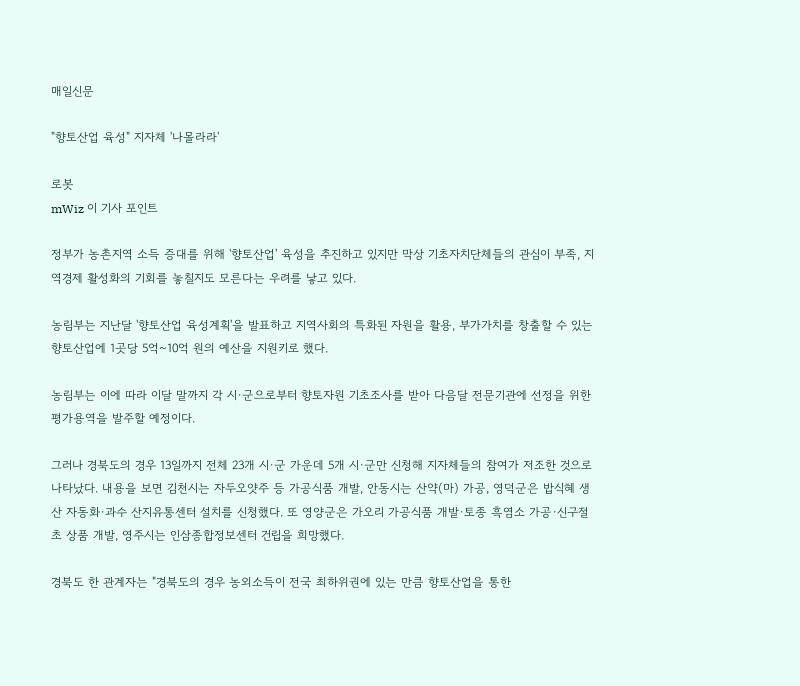매일신문

"향토산업 육성" 지자체 '나몰라라'

로봇
mWiz 이 기사 포인트

정부가 농촌지역 소득 증대를 위해 '향토산업' 육성을 추진하고 있지만 막상 기초자치단체들의 관심이 부족, 지역경제 활성화의 기회를 놓칠지도 모른다는 우려를 낳고 있다.

농림부는 지난달 '향토산업 육성계획'을 발표하고 지역사회의 특화된 자원을 활용, 부가가치를 창출할 수 있는 향토산업에 1곳당 5억~10억 원의 예산을 지원키로 했다.

농림부는 이에 따라 이달 말까지 각 시·군으로부터 향토자원 기초조사를 받아 다음달 전문기관에 선정을 위한 평가용역을 발주할 예정이다.

그러나 경북도의 경우 13일까지 전체 23개 시·군 가운데 5개 시·군만 신청해 지자체들의 참여가 저조한 것으로 나타났다. 내용을 보면 김천시는 자두오얏주 등 가공식품 개발, 안동시는 산약(마) 가공, 영덕군은 밥식혜 생산 자동화·과수 산지유통센터 설치를 신청했다. 또 영양군은 가오리 가공식품 개발·토종 흑염소 가공·신구절초 상품 개발, 영주시는 인삼종합정보센터 건립을 희망했다.

경북도 한 관계자는 "경북도의 경우 농외소득이 전국 최하위권에 있는 만큼 향토산업을 통한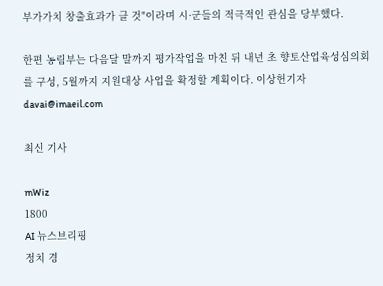부가가치 창출효과가 클 것"이라며 시·군들의 적극적인 관심을 당부했다.

한편 농림부는 다음달 말까지 평가작업을 마친 뒤 내년 초 향토산업육성심의회를 구성, 5월까지 지원대상 사업을 확정할 계획이다. 이상헌기자 davai@imaeil.com

최신 기사

mWiz
1800
AI 뉴스브리핑
정치 경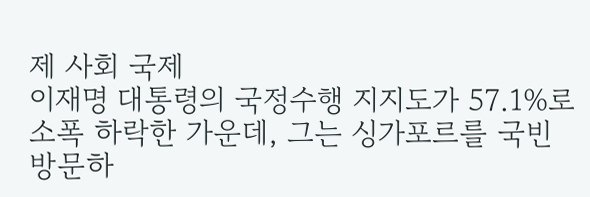제 사회 국제
이재명 대통령의 국정수행 지지도가 57.1%로 소폭 하락한 가운데, 그는 싱가포르를 국빈 방문하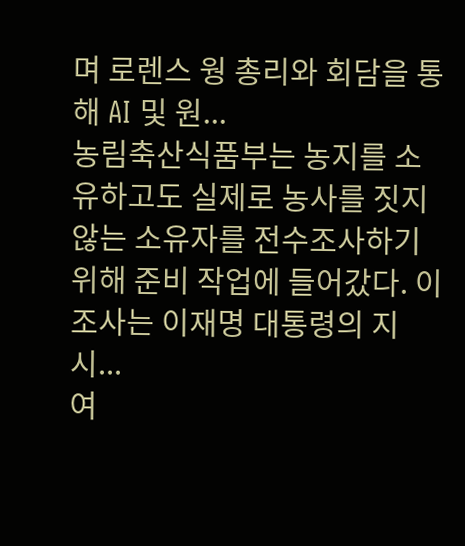며 로렌스 웡 총리와 회담을 통해 AI 및 원...
농림축산식품부는 농지를 소유하고도 실제로 농사를 짓지 않는 소유자를 전수조사하기 위해 준비 작업에 들어갔다. 이 조사는 이재명 대통령의 지시...
여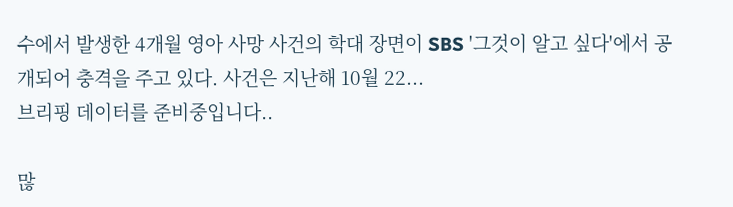수에서 발생한 4개월 영아 사망 사건의 학대 장면이 SBS '그것이 알고 싶다'에서 공개되어 충격을 주고 있다. 사건은 지난해 10월 22...
브리핑 데이터를 준비중입니다..

많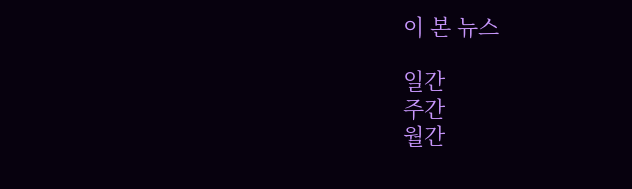이 본 뉴스

일간
주간
월간